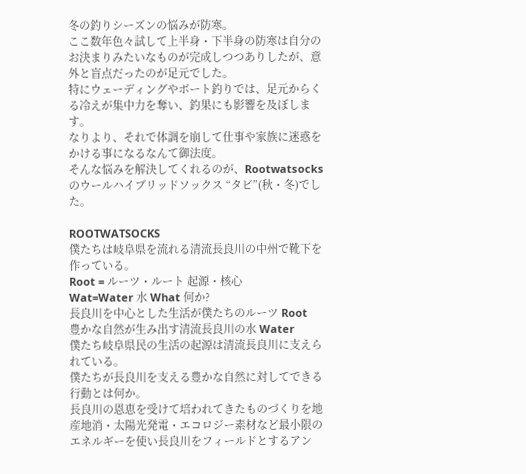冬の釣りシーズンの悩みが防寒。
ここ数年色々試して上半身・下半身の防寒は自分のお決まりみたいなものが完成しつつありしたが、意外と盲点だったのが足元でした。
特にウェーディングやボート釣りでは、足元からくる冷えが集中力を奪い、釣果にも影響を及ぼします。
なりより、それで体調を崩して仕事や家族に迷惑をかける事になるなんて御法度。
そんな悩みを解決してくれるのが、Rootwatsocksのウールハイブリッドソックス “タビ”(秋・冬)でした。

ROOTWATSOCKS
僕たちは岐阜県を流れる清流長良川の中州で靴下を作っている。
Root = ルーツ・ルート 起源・核心
Wat=Water 水 What 何か?
長良川を中心とした生活が僕たちのルーツ Root
豊かな自然が生み出す清流長良川の水 Water
僕たち岐阜県民の生活の起源は清流長良川に支えられている。
僕たちが長良川を支える豊かな自然に対してできる行動とは何か。
長良川の恩恵を受けて培われてきたものづくりを地産地消・太陽光発電・エコロジー素材など最小限のエネルギーを使い長良川をフィールドとするアン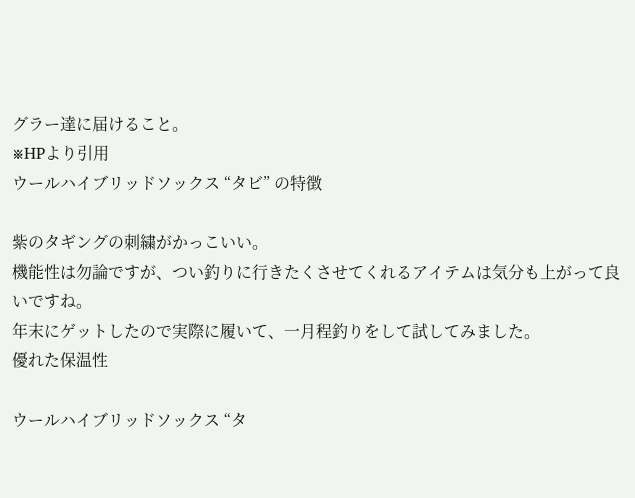グラー達に届けること。
※HPより引用
ウールハイブリッドソックス “タビ” の特徴

紫のタギングの刺繍がかっこいい。
機能性は勿論ですが、つい釣りに行きたくさせてくれるアイテムは気分も上がって良いですね。
年末にゲットしたので実際に履いて、一月程釣りをして試してみました。
優れた保温性

ウールハイブリッドソックス “タ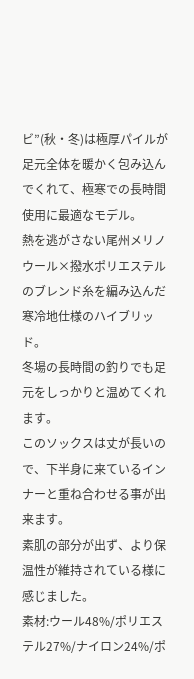ビ”(秋・冬)は極厚パイルが足元全体を暖かく包み込んでくれて、極寒での長時間使用に最適なモデル。
熱を逃がさない尾州メリノウール×撥水ポリエステルのブレンド糸を編み込んだ寒冷地仕様のハイブリッド。
冬場の長時間の釣りでも足元をしっかりと温めてくれます。
このソックスは丈が長いので、下半身に来ているインナーと重ね合わせる事が出来ます。
素肌の部分が出ず、より保温性が維持されている様に感じました。
素材:ウール48%/ポリエステル27%/ナイロン24%/ポ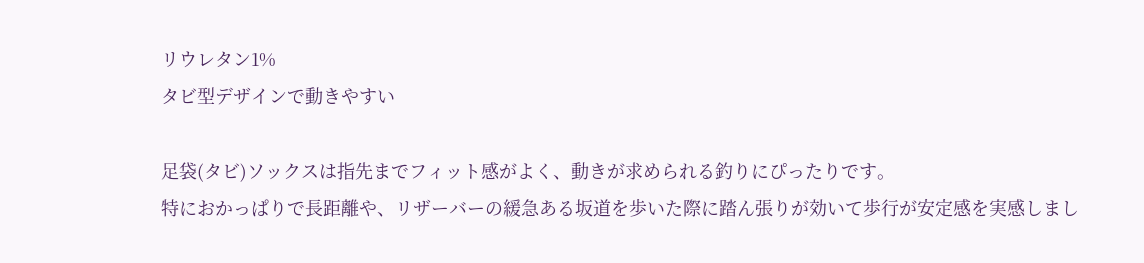リウレタン1%
タビ型デザインで動きやすい

足袋(タビ)ソックスは指先までフィット感がよく、動きが求められる釣りにぴったりです。
特におかっぱりで長距離や、リザーバーの緩急ある坂道を歩いた際に踏ん張りが効いて歩行が安定感を実感しまし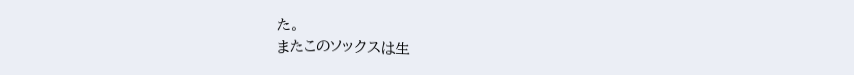た。
またこのソックスは生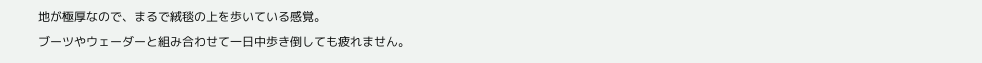地が極厚なので、まるで絨毯の上を歩いている感覚。
ブーツやウェーダーと組み合わせて一日中歩き倒しても疲れません。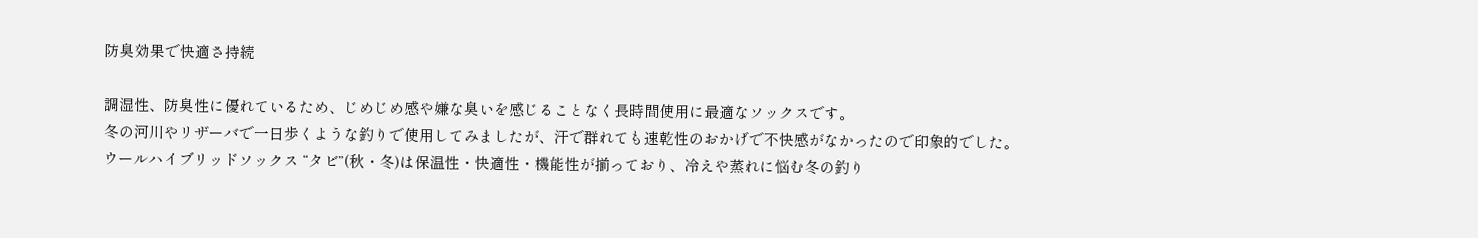防臭効果で快適さ持続

調湿性、防臭性に優れているため、じめじめ感や嫌な臭いを感じることなく長時間使用に最適なソックスです。
冬の河川やリザーバで一日歩くような釣りで使用してみましたが、汗で群れても速乾性のおかげで不快感がなかったので印象的でした。
ウールハイブリッドソックス “タビ”(秋・冬)は保温性・快適性・機能性が揃っており、冷えや蒸れに悩む冬の釣り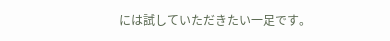には試していただきたい一足です。